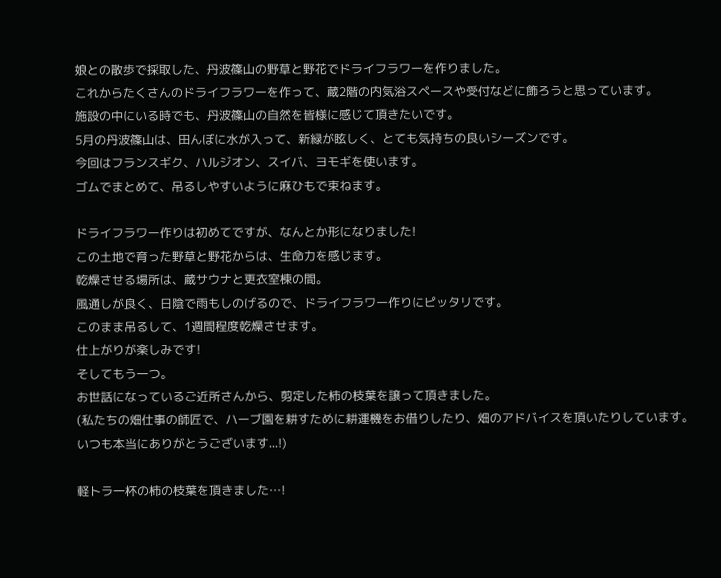娘との散歩で採取した、丹波篠山の野草と野花でドライフラワーを作りました。
これからたくさんのドライフラワーを作って、蔵2階の内気浴スペースや受付などに飾ろうと思っています。
施設の中にいる時でも、丹波篠山の自然を皆様に感じて頂きたいです。
5月の丹波篠山は、田んぼに水が入って、新緑が眩しく、とても気持ちの良いシーズンです。
今回はフランスギク、ハルジオン、スイバ、ヨモギを使います。
ゴムでまとめて、吊るしやすいように麻ひもで束ねます。

ドライフラワー作りは初めてですが、なんとか形になりました!
この土地で育った野草と野花からは、生命力を感じます。
乾燥させる場所は、蔵サウナと更衣室棟の間。
風通しが良く、日陰で雨もしのげるので、ドライフラワー作りにピッタリです。
このまま吊るして、1週間程度乾燥させます。
仕上がりが楽しみです!
そしてもう一つ。
お世話になっているご近所さんから、剪定した柿の枝葉を譲って頂きました。
(私たちの畑仕事の師匠で、ハーブ園を耕すために耕運機をお借りしたり、畑のアドバイスを頂いたりしています。
いつも本当にありがとうございます...!)

軽トラ一杯の柿の枝葉を頂きました…!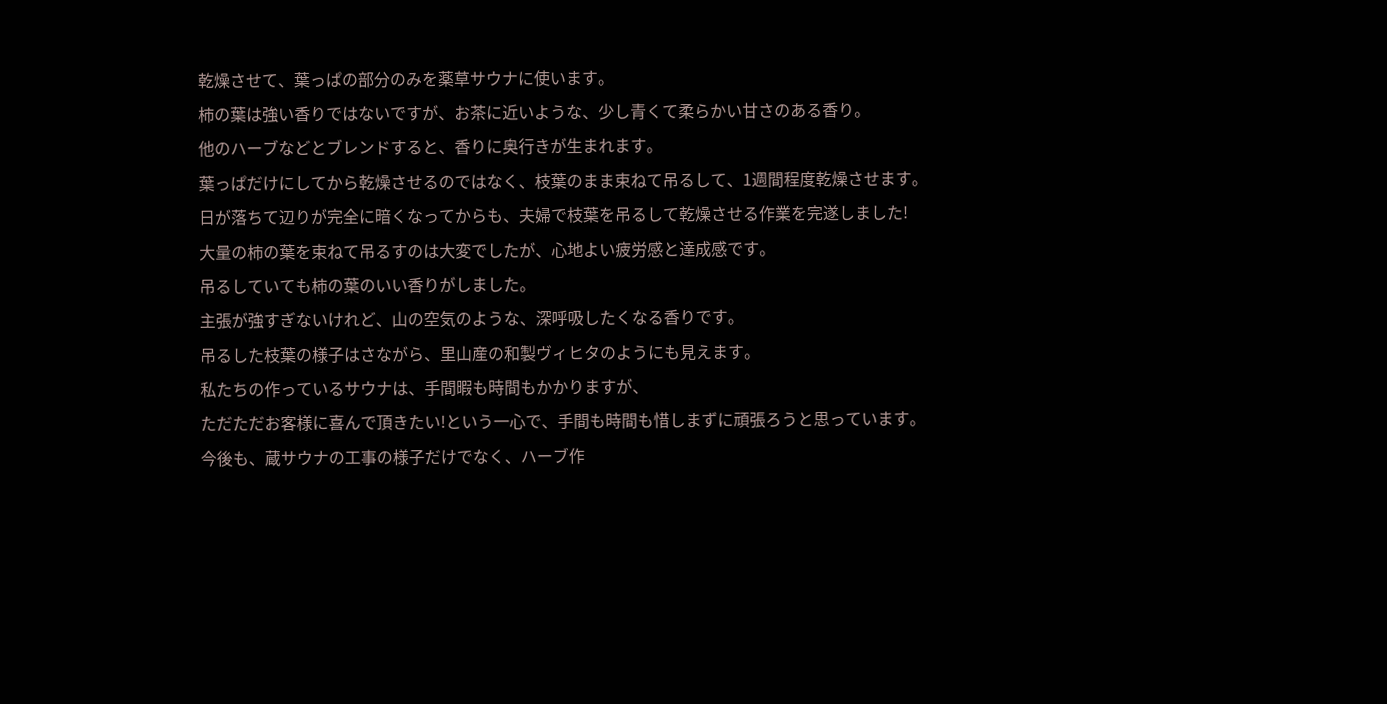乾燥させて、葉っぱの部分のみを薬草サウナに使います。
柿の葉は強い香りではないですが、お茶に近いような、少し青くて柔らかい甘さのある香り。
他のハーブなどとブレンドすると、香りに奥行きが生まれます。
葉っぱだけにしてから乾燥させるのではなく、枝葉のまま束ねて吊るして、1週間程度乾燥させます。
日が落ちて辺りが完全に暗くなってからも、夫婦で枝葉を吊るして乾燥させる作業を完遂しました!
大量の柿の葉を束ねて吊るすのは大変でしたが、心地よい疲労感と達成感です。
吊るしていても柿の葉のいい香りがしました。
主張が強すぎないけれど、山の空気のような、深呼吸したくなる香りです。
吊るした枝葉の様子はさながら、里山産の和製ヴィヒタのようにも見えます。
私たちの作っているサウナは、手間暇も時間もかかりますが、
ただただお客様に喜んで頂きたい!という一心で、手間も時間も惜しまずに頑張ろうと思っています。
今後も、蔵サウナの工事の様子だけでなく、ハーブ作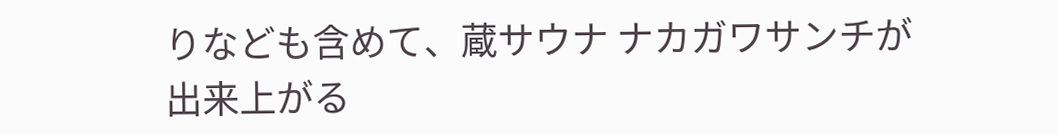りなども含めて、蔵サウナ ナカガワサンチが出来上がる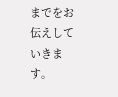までをお伝えしていきます。